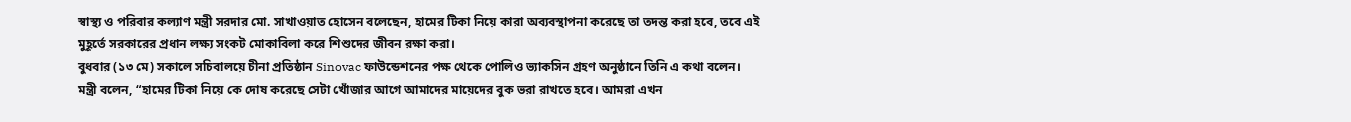স্বাস্থ্য ও পরিবার কল্যাণ মন্ত্রী সরদার মো. সাখাওয়াত হোসেন বলেছেন, হামের টিকা নিয়ে কারা অব্যবস্থাপনা করেছে তা তদন্ত করা হবে, তবে এই মুহূর্তে সরকারের প্রধান লক্ষ্য সংকট মোকাবিলা করে শিশুদের জীবন রক্ষা করা।
বুধবার (১৩ মে) সকালে সচিবালয়ে চীনা প্রতিষ্ঠান Sinovac ফাউন্ডেশনের পক্ষ থেকে পোলিও ভ্যাকসিন গ্রহণ অনুষ্ঠানে তিনি এ কথা বলেন।
মন্ত্রী বলেন, “হামের টিকা নিয়ে কে দোষ করেছে সেটা খোঁজার আগে আমাদের মায়েদের বুক ভরা রাখতে হবে। আমরা এখন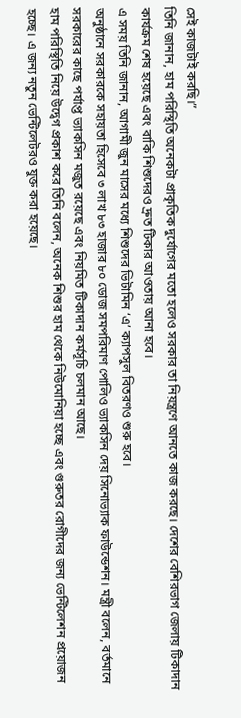সেই কাজটাই করছি।”
তিনি জানান, হাম পরিস্থিতি অনেকটা প্রাকৃতিক দুর্যোগের মতো হলেও সরকার তা নিয়ন্ত্রণে আনতে কাজ করছে। দেশের বেশিরভাগ জেলায় টিকাদান কার্যক্রম শেষ হয়েছে এবং বাকি শিশুদেরও দ্রুত টিকার আওতায় আনা হবে।
এ সময় তিনি জানান, আগামী জুন মাসের মধ্যে শিশুদের ভিটামিন ‘এ’ ক্যাপসুল বিতরণও শুরু হবে।
অনুষ্ঠানে সরকারকে সহায়তা হিসেবে ৩ লাখ ৮৩ হাজার ৮০ ডোজ সমপরিমাণ পোলিও ভ্যাকসিন দেয় সিনোভ্যাক ফাউন্ডেশন। মন্ত্রী বলেন, বর্তমানে সরকারের কাছে পর্যাপ্ত ভ্যাকসিন মজুত রয়েছে এবং নিয়মিত টিকাদান কর্মসূচি চলমান আছে।
হাম পরিস্থিতি নিয়ে উদ্বেগ প্রকাশ করে তিনি বলেন, অনেক শিশুর হাম থেকে নিউমোনিয়া হচ্ছে এবং গুরুতর রোগীদের জন্য ভেন্টিলেশন প্রয়োজন হচ্ছে। এ জন্য নতুন ভেন্টিলেটরও যুক্ত করা হয়েছে।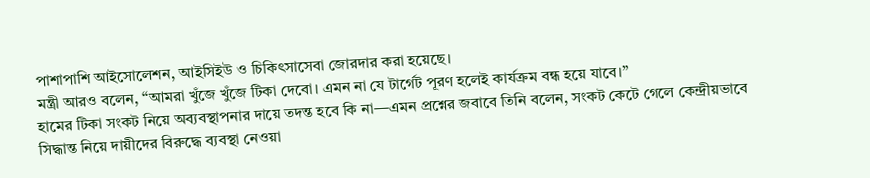পাশাপাশি আইসোলেশন, আইসিইউ ও চিকিৎসাসেবা জোরদার করা হয়েছে।
মন্ত্রী আরও বলেন, “আমরা খুঁজে খুঁজে টিকা দেবো। এমন না যে টার্গেট পূরণ হলেই কার্যক্রম বন্ধ হয়ে যাবে।”
হামের টিকা সংকট নিয়ে অব্যবস্থাপনার দায়ে তদন্ত হবে কি না—এমন প্রশ্নের জবাবে তিনি বলেন, সংকট কেটে গেলে কেন্দ্রীয়ভাবে সিদ্ধান্ত নিয়ে দায়ীদের বিরুদ্ধে ব্যবস্থা নেওয়া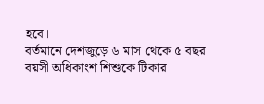হবে।
বর্তমানে দেশজুড়ে ৬ মাস থেকে ৫ বছর বয়সী অধিকাংশ শিশুকে টিকার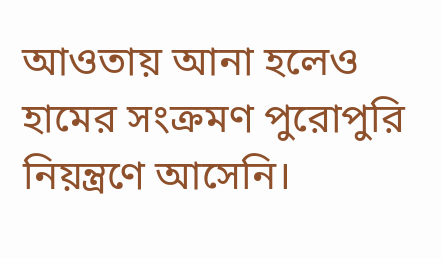আওতায় আনা হলেও হামের সংক্রমণ পুরোপুরি নিয়ন্ত্রণে আসেনি।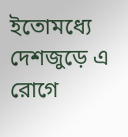ইতোমধ্যে দেশজুড়ে এ রোগে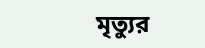মৃত্যুর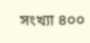সংখ্যা ৪০০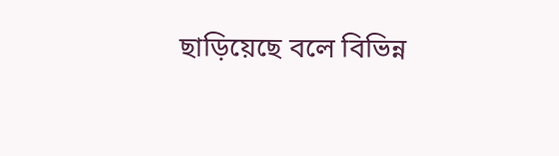ছাড়িয়েছে বলে বিভিন্ন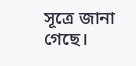সূত্রে জানা গেছে।